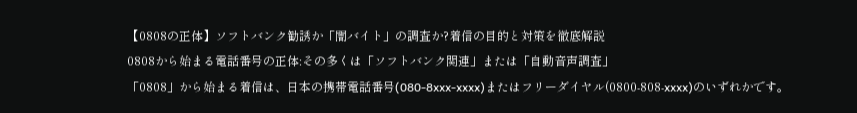【0808の正体】ソフトバンク勧誘か「闇バイト」の調査か?着信の目的と対策を徹底解説
0808から始まる電話番号の正体:その多くは「ソフトバンク関連」または「自動音声調査」
「0808」から始まる着信は、日本の携帯電話番号(080-8xxx-xxxx)またはフリーダイヤル(0800-808-xxxx)のいずれかです。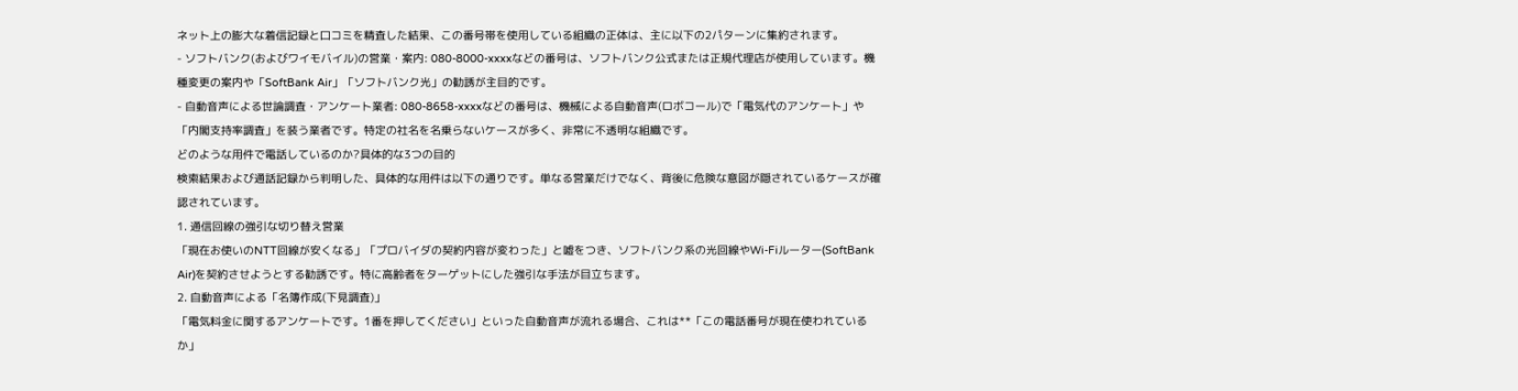ネット上の膨大な着信記録と口コミを精査した結果、この番号帯を使用している組織の正体は、主に以下の2パターンに集約されます。
- ソフトバンク(およびワイモバイル)の営業・案内: 080-8000-xxxxなどの番号は、ソフトバンク公式または正規代理店が使用しています。機種変更の案内や「SoftBank Air」「ソフトバンク光」の勧誘が主目的です。
- 自動音声による世論調査・アンケート業者: 080-8658-xxxxなどの番号は、機械による自動音声(ロボコール)で「電気代のアンケート」や「内閣支持率調査」を装う業者です。特定の社名を名乗らないケースが多く、非常に不透明な組織です。
どのような用件で電話しているのか?具体的な3つの目的
検索結果および通話記録から判明した、具体的な用件は以下の通りです。単なる営業だけでなく、背後に危険な意図が隠されているケースが確認されています。
1. 通信回線の強引な切り替え営業
「現在お使いのNTT回線が安くなる」「プロバイダの契約内容が変わった」と嘘をつき、ソフトバンク系の光回線やWi-Fiルーター(SoftBank Air)を契約させようとする勧誘です。特に高齢者をターゲットにした強引な手法が目立ちます。
2. 自動音声による「名簿作成(下見調査)」
「電気料金に関するアンケートです。1番を押してください」といった自動音声が流れる場合、これは**「この電話番号が現在使われているか」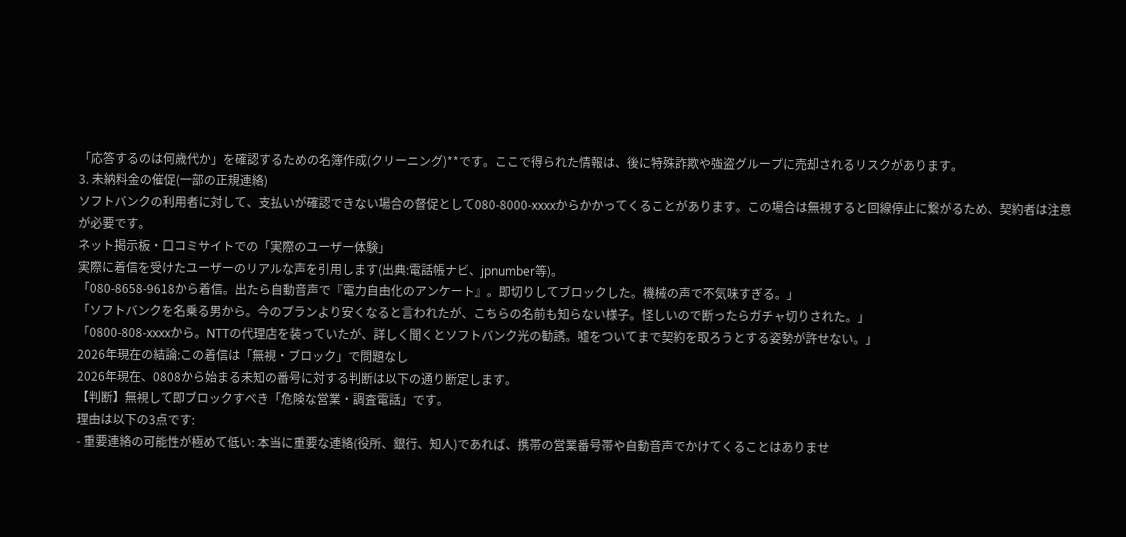「応答するのは何歳代か」を確認するための名簿作成(クリーニング)**です。ここで得られた情報は、後に特殊詐欺や強盗グループに売却されるリスクがあります。
3. 未納料金の催促(一部の正規連絡)
ソフトバンクの利用者に対して、支払いが確認できない場合の督促として080-8000-xxxxからかかってくることがあります。この場合は無視すると回線停止に繋がるため、契約者は注意が必要です。
ネット掲示板・口コミサイトでの「実際のユーザー体験」
実際に着信を受けたユーザーのリアルな声を引用します(出典:電話帳ナビ、jpnumber等)。
「080-8658-9618から着信。出たら自動音声で『電力自由化のアンケート』。即切りしてブロックした。機械の声で不気味すぎる。」
「ソフトバンクを名乗る男から。今のプランより安くなると言われたが、こちらの名前も知らない様子。怪しいので断ったらガチャ切りされた。」
「0800-808-xxxxから。NTTの代理店を装っていたが、詳しく聞くとソフトバンク光の勧誘。嘘をついてまで契約を取ろうとする姿勢が許せない。」
2026年現在の結論:この着信は「無視・ブロック」で問題なし
2026年現在、0808から始まる未知の番号に対する判断は以下の通り断定します。
【判断】無視して即ブロックすべき「危険な営業・調査電話」です。
理由は以下の3点です:
- 重要連絡の可能性が極めて低い: 本当に重要な連絡(役所、銀行、知人)であれば、携帯の営業番号帯や自動音声でかけてくることはありませ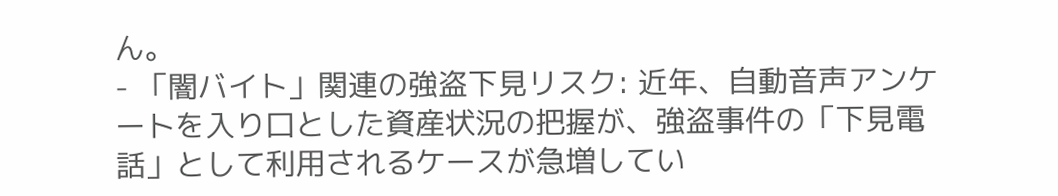ん。
- 「闇バイト」関連の強盗下見リスク: 近年、自動音声アンケートを入り口とした資産状況の把握が、強盗事件の「下見電話」として利用されるケースが急増してい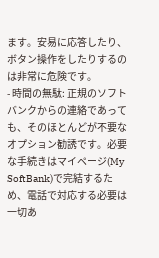ます。安易に応答したり、ボタン操作をしたりするのは非常に危険です。
- 時間の無駄: 正規のソフトバンクからの連絡であっても、そのほとんどが不要なオプション勧誘です。必要な手続きはマイページ(My SoftBank)で完結するため、電話で対応する必要は一切あ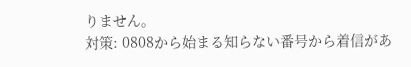りません。
対策: 0808から始まる知らない番号から着信があ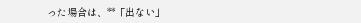った場合は、**「出ない」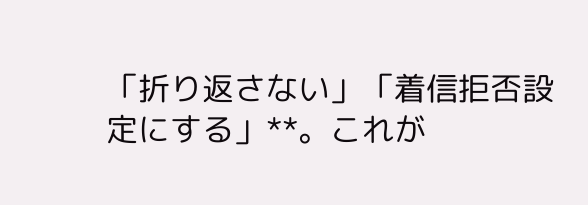「折り返さない」「着信拒否設定にする」**。これが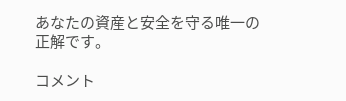あなたの資産と安全を守る唯一の正解です。

コメント